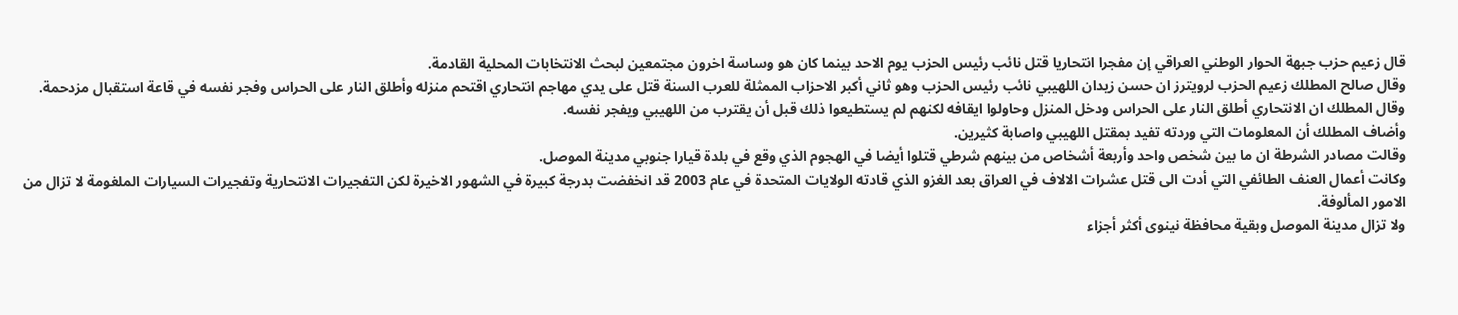قال زعيم حزب جبهة الحوار الوطني العراقي إن مفجرا انتحاريا قتل نائب رئيس الحزب يوم الاحد بينما كان هو وساسة اخرون مجتمعين لبحث الانتخابات المحلية القادمة.
وقال صالح المطلك زعيم الحزب لرويترز ان حسن زيدان اللهيبي نائب رئيس الحزب وهو ثاني أكبر الاحزاب الممثلة للعرب السنة قتل على يدي مهاجم انتحاري اقتحم منزله وأطلق النار على الحراس وفجر نفسه في قاعة استقبال مزدحمة.
وقال المطلك ان الانتحاري أطلق النار على الحراس ودخل المنزل وحاولوا ايقافه لكنهم لم يستطيعوا ذلك قبل أن يقترب من اللهيبي ويفجر نفسه.
وأضاف المطلك أن المعلومات التي وردته تفيد بمقتل اللهيبي واصابة كثيرين.
وقالت مصادر الشرطة ان ما بين شخص واحد وأربعة أشخاص من بينهم شرطي قتلوا أيضا في الهجوم الذي وقع في بلدة قيارا جنوبي مدينة الموصل.
وكانت أعمال العنف الطائفي التي أدت الى قتل عشرات الالاف في العراق بعد الغزو الذي قادته الولايات المتحدة في عام 2003 قد انخفضت بدرجة كبيرة في الشهور الاخيرة لكن التفجيرات الانتحارية وتفجيرات السيارات الملغومة لا تزال من الامور المألوفة.
ولا تزال مدينة الموصل وبقية محافظة نينوى أكثر أجزاء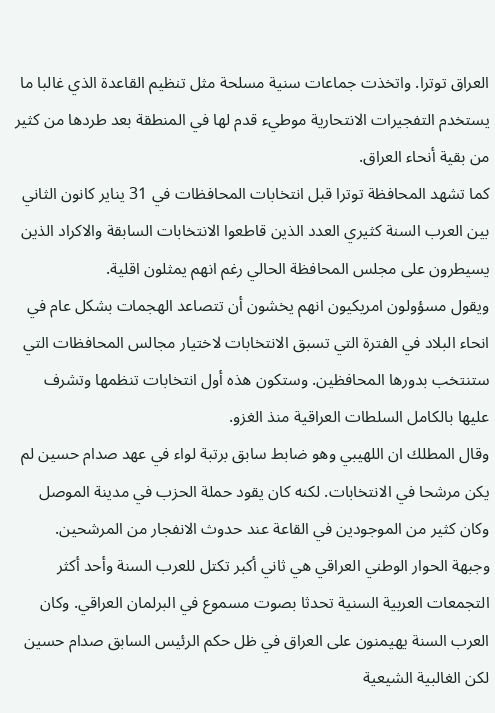العراق توترا. واتخذت جماعات سنية مسلحة مثل تنظيم القاعدة الذي غالبا ما يستخدم التفجيرات الانتحارية موطيء قدم لها في المنطقة بعد طردها من كثير من بقية أنحاء العراق.
كما تشهد المحافظة توترا قبل انتخابات المحافظات في 31 يناير كانون الثاني بين العرب السنة كثيري العدد الذين قاطعوا الانتخابات السابقة والاكراد الذين يسيطرون على مجلس المحافظة الحالي رغم انهم يمثلون اقلية.
ويقول مسؤولون امريكيون انهم يخشون أن تتصاعد الهجمات بشكل عام في انحاء البلاد في الفترة التي تسبق الانتخابات لاختيار مجالس المحافظات التي ستنتخب بدورها المحافظين. وستكون هذه أول انتخابات تنظمها وتشرف عليها بالكامل السلطات العراقية منذ الغزو.
وقال المطلك ان اللهيبي وهو ضابط سابق برتبة لواء في عهد صدام حسين لم يكن مرشحا في الانتخابات. لكنه كان يقود حملة الحزب في مدينة الموصل وكان كثير من الموجودين في القاعة عند حدوث الانفجار من المرشحين.
وجبهة الحوار الوطني العراقي هي ثاني أكبر تكتل للعرب السنة وأحد أكثر التجمعات العربية السنية تحدثا بصوت مسموع في البرلمان العراقي. وكان العرب السنة يهيمنون على العراق في ظل حكم الرئيس السابق صدام حسين لكن الغالبية الشيعية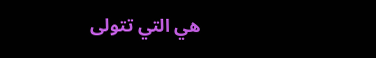هي التي تتولى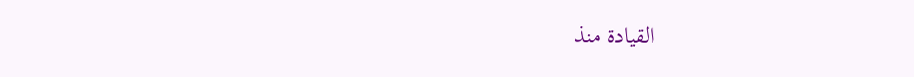القيادة منذ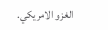الغزو الامريكي.